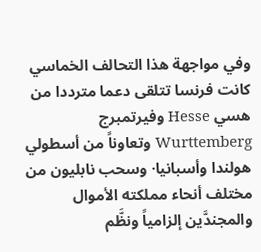وفي مواجهة هذا التحالف الخماسي كانت فرنسا تتلقى دعما مترددا من هسي Hesse وفيرتمبرج Wurttemberg وتعاوناً من أسطولي هولندا وأسبانيا· وسحب نابليون من مختلف أنحاء مملكته الأموال والمجندَّين إلزامياً ونظَّم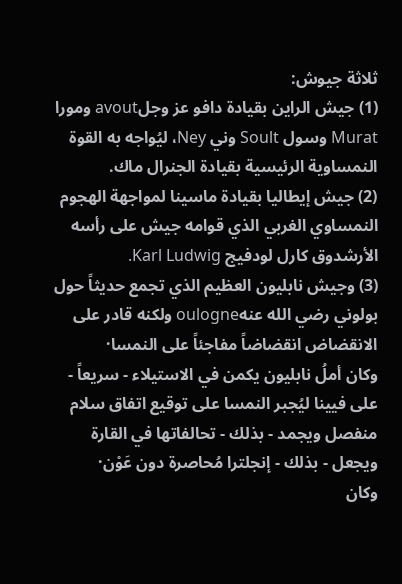ثلاثة جيوش:
(1) جيش الراين بقيادة دافو عز وجلavout ومورا Murat وسول Soult وني Ney، ليُواجه به القوة النمساوية الرئيسية بقيادة الجنرال ماك.
(2) جيش إيطاليا بقيادة ماسينا لمواجهة الهجوم النمساوي الغربي الذي قوامه جيش على رأسه الأرشدوق كارل لودفيج Karl Ludwig.
(3) وجيش نابليون العظيم الذي تجمع حديثاً حول بولوني رضي الله عنهoulogne ولكنه قادر على الانقضاض انقضاضاً مفاجئاً على النمسا·
وكان أملُ نابليون يكمن في الاستيلاء - سريعاً - على فيينا ليُجبر النمسا على توقيع اتفاق سلام منفصل ويجمد - بذلك - تحالفاتها في القارة ويجعل - بذلك - إنجلترا مُحاصرة دون عَوْن·
وكان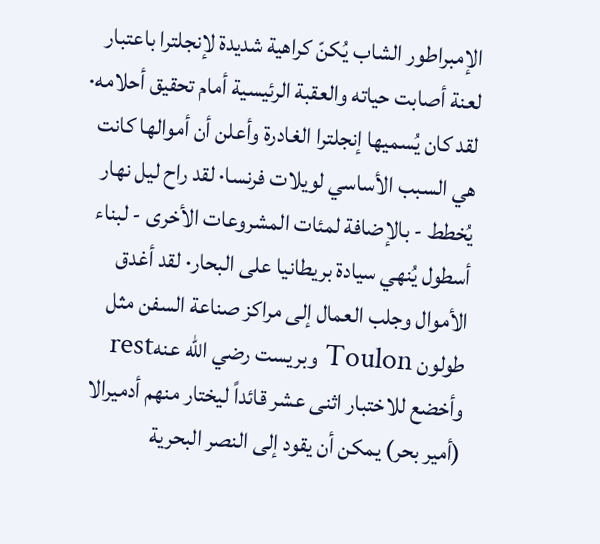الإمبراطور الشاب يُكنّ كراهية شديدة لإنجلترا باعتبار لعنة أصابت حياته والعقبة الرئيسية أمام تحقيق أحلامه· لقد كان يُسميها إنجلترا الغادرة وأعلن أن أموالها كانت هي السبب الأساسي لويلات فرنسا· لقد راح ليل نهار يُخطط - بالإضافة لمئات المشروعات الأخرى - لبناء أسطول يُنهي سيادة بريطانيا على البحار· لقد أغدق الأموال وجلب العمال إلى مراكز صناعة السفن مثل طولون Toulon وبريست رضي الله عنهrest وأخضع للاختبار اثنى عشر قائداً ليختار منهم أدميرالا (أمير بحر) يمكن أن يقود إلى النصر البحرية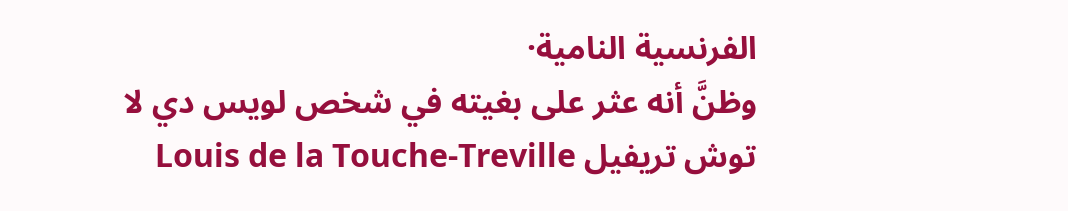الفرنسية النامية·
وظنَّ أنه عثر على بغيته في شخص لويس دي لا توش تريفيل Louis de la Touche-Treville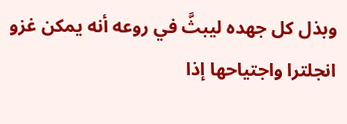وبذل كل جهده ليبثَّ في روعه أنه يمكن غزو انجلترا واجتياحها إذا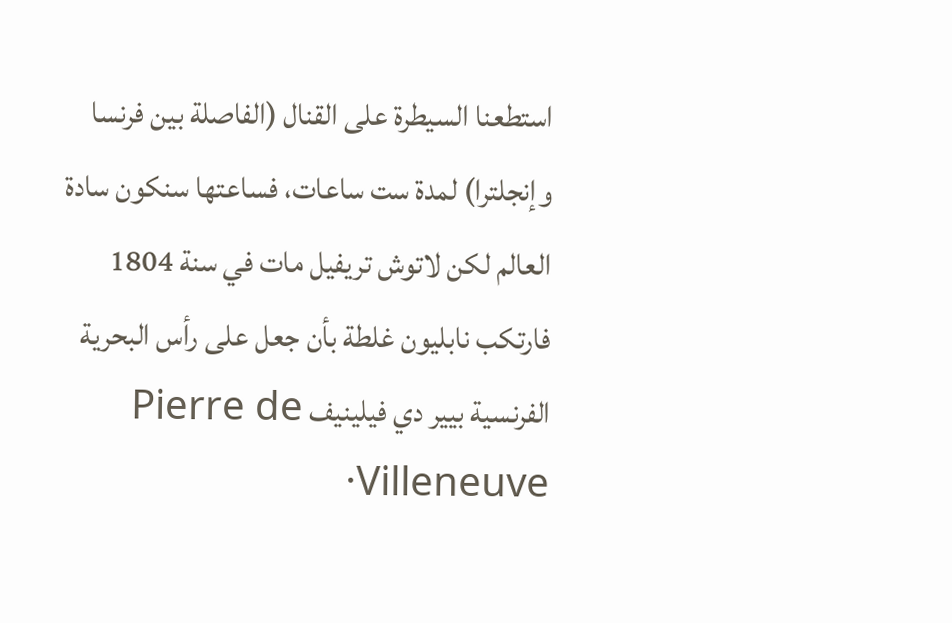استطعنا السيطرة على القنال (الفاصلة بين فرنسا وإنجلترا) لمدة ست ساعات، فساعتها سنكون سادة العالم لكن لاتوش تريفيل مات في سنة 1804 فارتكب نابليون غلطة بأن جعل على رأس البحرية الفرنسية بيير دي فيلينيف Pierre de Villeneuve·